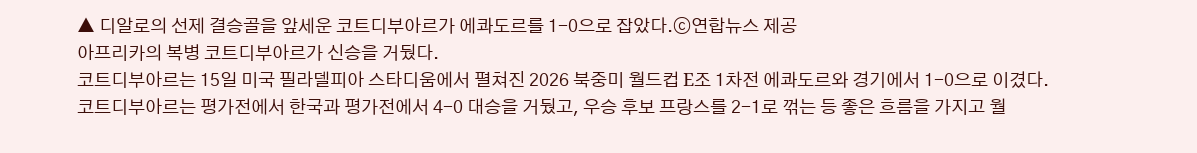▲ 디알로의 선제 결승골을 앞세운 코트디부아르가 에콰도르를 1-0으로 잡았다.ⓒ연합뉴스 제공
아프리카의 복병 코트디부아르가 신승을 거뒀다.
코트디부아르는 15일 미국 필라델피아 스타디움에서 펼쳐진 2026 북중미 월드컵 E조 1차전 에콰도르와 경기에서 1-0으로 이겼다.
코트디부아르는 평가전에서 한국과 평가전에서 4-0 대승을 거뒀고, 우승 후보 프랑스를 2-1로 꺾는 등 좋은 흐름을 가지고 월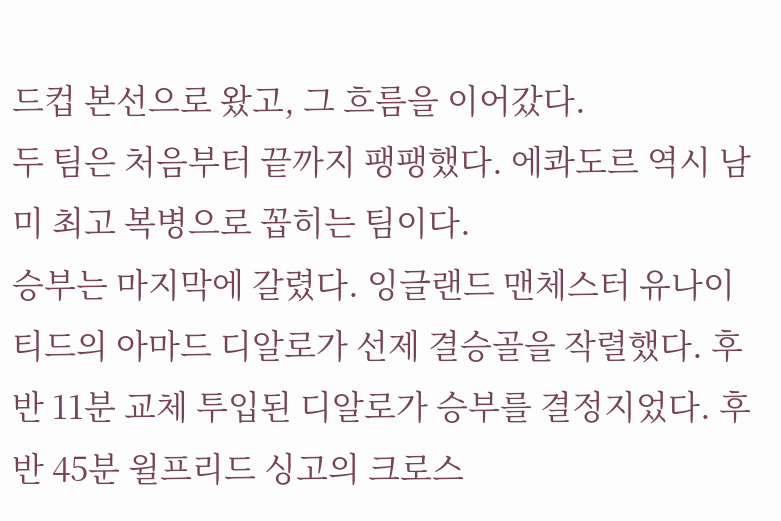드컵 본선으로 왔고, 그 흐름을 이어갔다.
두 팀은 처음부터 끝까지 팽팽했다. 에콰도르 역시 남미 최고 복병으로 꼽히는 팀이다.
승부는 마지막에 갈렸다. 잉글랜드 맨체스터 유나이티드의 아마드 디알로가 선제 결승골을 작렬했다. 후반 11분 교체 투입된 디알로가 승부를 결정지었다. 후반 45분 윌프리드 싱고의 크로스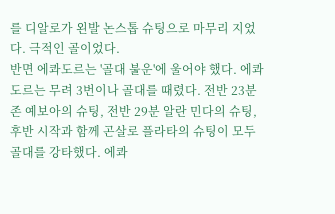를 디알로가 왼발 논스톱 슈팅으로 마무리 지었다. 극적인 골이었다.
반면 에콰도르는 '골대 불운'에 울어야 했다. 에콰도르는 무려 3번이나 골대를 때렸다. 전반 23분 존 예보아의 슈팅, 전반 29분 알란 민다의 슈팅, 후반 시작과 함께 곤살로 플라타의 슈팅이 모두 골대를 강타했다. 에콰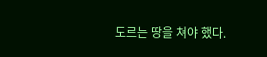도르는 땅을 쳐야 했다.